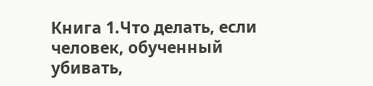Книга 1.Что делать, если человек, обученный убивать,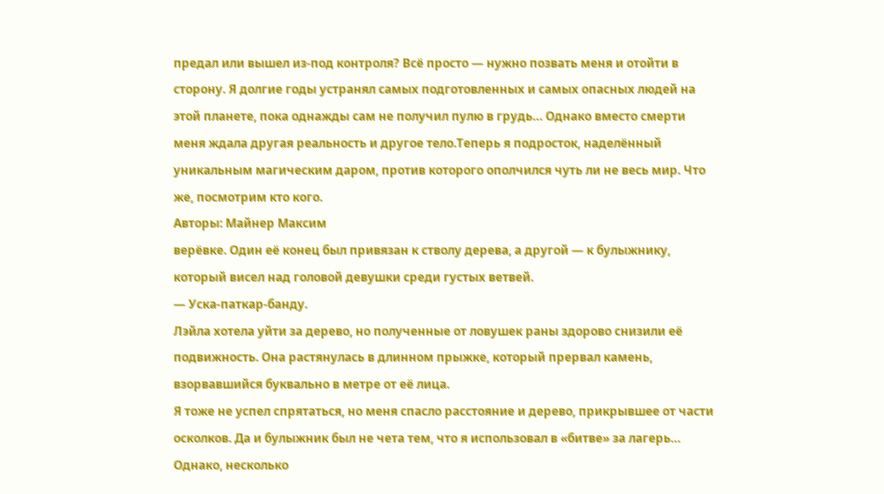предал или вышел из-под контроля? Всё просто — нужно позвать меня и отойти в сторону. Я долгие годы устранял самых подготовленных и самых опасных людей на этой планете, пока однажды сам не получил пулю в грудь… Однако вместо смерти меня ждала другая реальность и другое тело.Теперь я подросток, наделённый уникальным магическим даром, против которого ополчился чуть ли не весь мир. Что же, посмотрим кто кого.
Авторы: Майнер Максим
верёвке. Один её конец был привязан к стволу дерева, а другой — к булыжнику, который висел над головой девушки среди густых ветвей.
— Уска-паткар-банду.
Лэйла хотела уйти за дерево, но полученные от ловушек раны здорово снизили её подвижность. Она растянулась в длинном прыжке, который прервал камень, взорвавшийся буквально в метре от её лица.
Я тоже не успел спрятаться, но меня спасло расстояние и дерево, прикрывшее от части осколков. Да и булыжник был не чета тем, что я использовал в «битве» за лагерь… Однако, несколько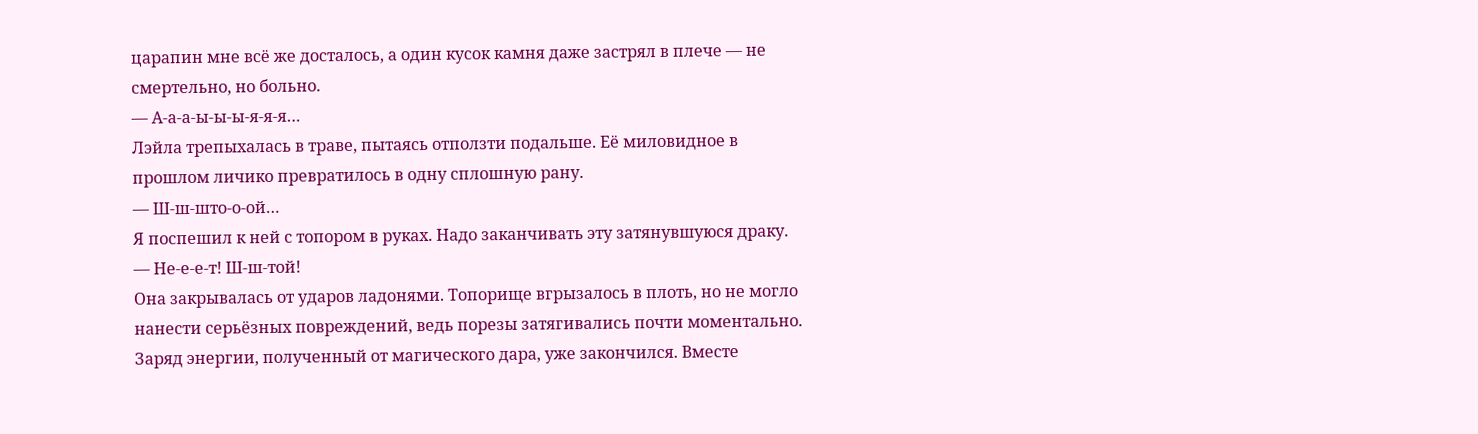царапин мне всё же досталось, а один кусок камня даже застрял в плече — не смертельно, но больно.
— А-а-а-ы-ы-ы-я-я-я…
Лэйла трепыхалась в траве, пытаясь отползти подальше. Её миловидное в прошлом личико превратилось в одну сплошную рану.
— Ш-ш-што-о-ой…
Я поспешил к ней с топором в руках. Надо заканчивать эту затянувшуюся драку.
— Не-е-е-т! Ш-ш-той!
Она закрывалась от ударов ладонями. Топорище вгрызалось в плоть, но не могло нанести серьёзных повреждений, ведь порезы затягивались почти моментально. Заряд энергии, полученный от магического дара, уже закончился. Вместе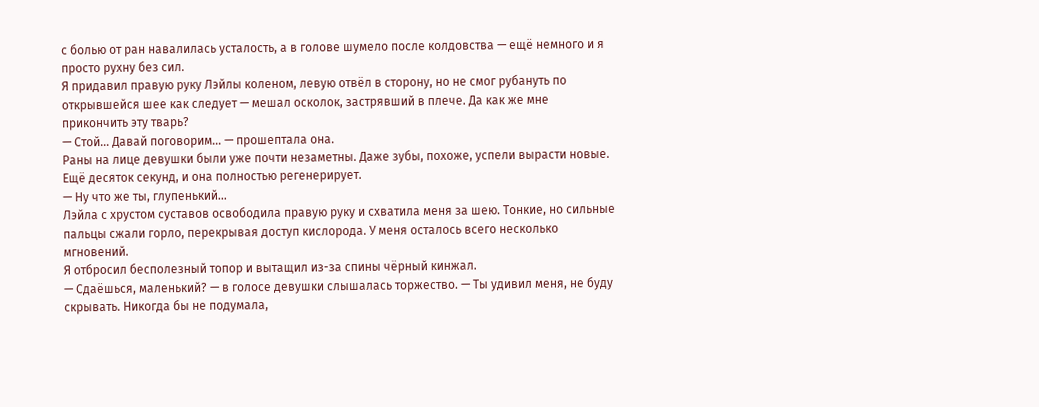с болью от ран навалилась усталость, а в голове шумело после колдовства — ещё немного и я просто рухну без сил.
Я придавил правую руку Лэйлы коленом, левую отвёл в сторону, но не смог рубануть по открывшейся шее как следует — мешал осколок, застрявший в плече. Да как же мне прикончить эту тварь?
— Стой… Давай поговорим… — прошептала она.
Раны на лице девушки были уже почти незаметны. Даже зубы, похоже, успели вырасти новые. Ещё десяток секунд, и она полностью регенерирует.
— Ну что же ты, глупенький…
Лэйла с хрустом суставов освободила правую руку и схватила меня за шею. Тонкие, но сильные пальцы сжали горло, перекрывая доступ кислорода. У меня осталось всего несколько мгновений.
Я отбросил бесполезный топор и вытащил из-за спины чёрный кинжал.
— Сдаёшься, маленький? — в голосе девушки слышалась торжество. — Ты удивил меня, не буду скрывать. Никогда бы не подумала,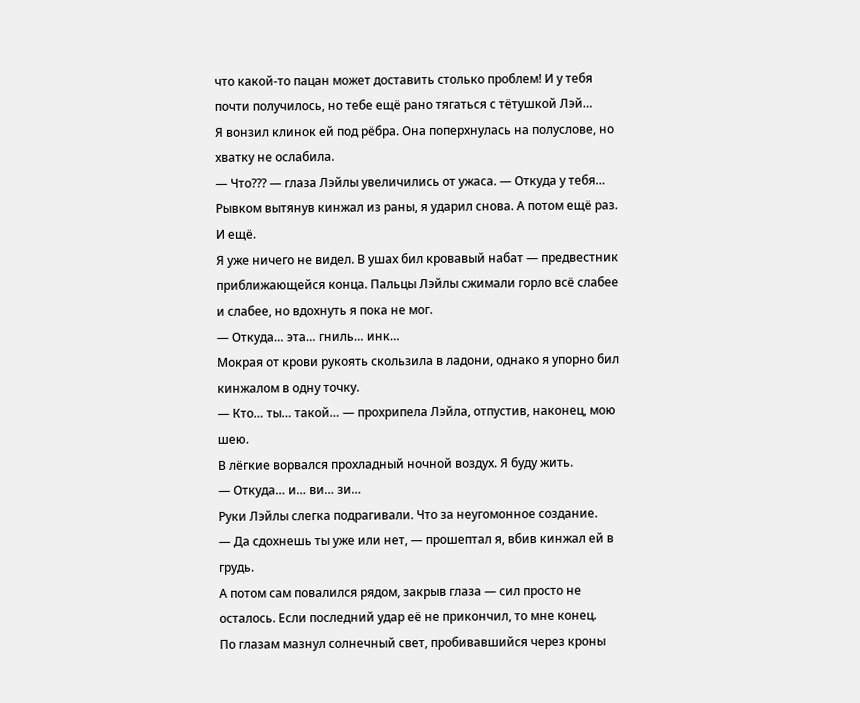что какой-то пацан может доставить столько проблем! И у тебя почти получилось, но тебе ещё рано тягаться с тётушкой Лэй…
Я вонзил клинок ей под рёбра. Она поперхнулась на полуслове, но хватку не ослабила.
— Что??? — глаза Лэйлы увеличились от ужаса. — Откуда у тебя…
Рывком вытянув кинжал из раны, я ударил снова. А потом ещё раз. И ещё.
Я уже ничего не видел. В ушах бил кровавый набат — предвестник приближающейся конца. Пальцы Лэйлы сжимали горло всё слабее и слабее, но вдохнуть я пока не мог.
— Откуда… эта… гниль… инк…
Мокрая от крови рукоять скользила в ладони, однако я упорно бил кинжалом в одну точку.
— Кто… ты… такой… — прохрипела Лэйла, отпустив, наконец, мою шею.
В лёгкие ворвался прохладный ночной воздух. Я буду жить.
— Откуда… и… ви… зи…
Руки Лэйлы слегка подрагивали. Что за неугомонное создание.
— Да сдохнешь ты уже или нет, — прошептал я, вбив кинжал ей в грудь.
А потом сам повалился рядом, закрыв глаза — сил просто не осталось. Если последний удар её не прикончил, то мне конец.
По глазам мазнул солнечный свет, пробивавшийся через кроны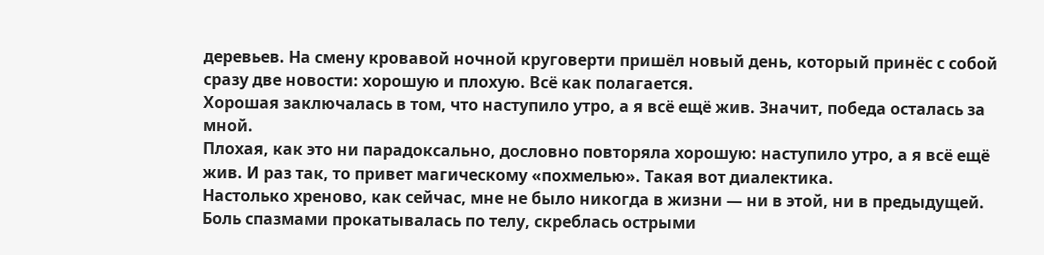деревьев. На смену кровавой ночной круговерти пришёл новый день, который принёс с собой сразу две новости: хорошую и плохую. Всё как полагается.
Хорошая заключалась в том, что наступило утро, а я всё ещё жив. Значит, победа осталась за мной.
Плохая, как это ни парадоксально, дословно повторяла хорошую: наступило утро, а я всё ещё жив. И раз так, то привет магическому «похмелью». Такая вот диалектика.
Настолько хреново, как сейчас, мне не было никогда в жизни — ни в этой, ни в предыдущей. Боль спазмами прокатывалась по телу, скреблась острыми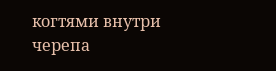когтями внутри черепа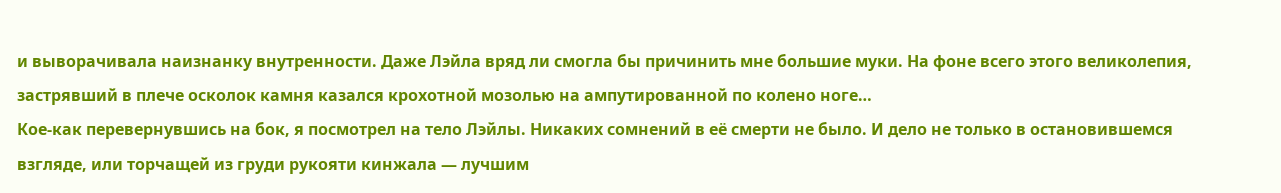и выворачивала наизнанку внутренности. Даже Лэйла вряд ли смогла бы причинить мне большие муки. На фоне всего этого великолепия, застрявший в плече осколок камня казался крохотной мозолью на ампутированной по колено ноге…
Кое-как перевернувшись на бок, я посмотрел на тело Лэйлы. Никаких сомнений в её смерти не было. И дело не только в остановившемся взгляде, или торчащей из груди рукояти кинжала — лучшим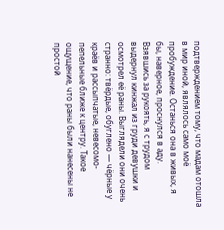подтверждением тому, что мадам отошла в мир иной, являлось само моё пробуждение. Останься она в живых, я бы, наверное, проснулся в аду.
Взявшись за рукоять, я с трудом выдернул кинжал из груди девушки и осмотрел её раны. Выглядели они очень странно: твёрдые, обуглено — чёрные у краёв и рассыпчатые, невесомо-пепельные ближе к центру. Такое ощущение, что раны были нанесены не простой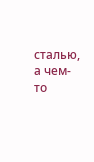сталью, а чем-то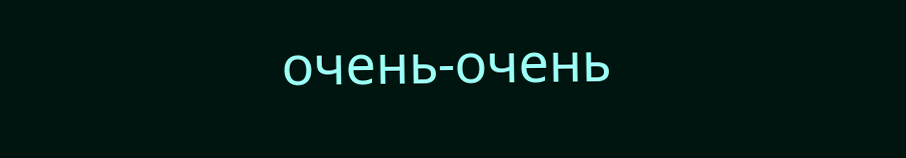очень-очень